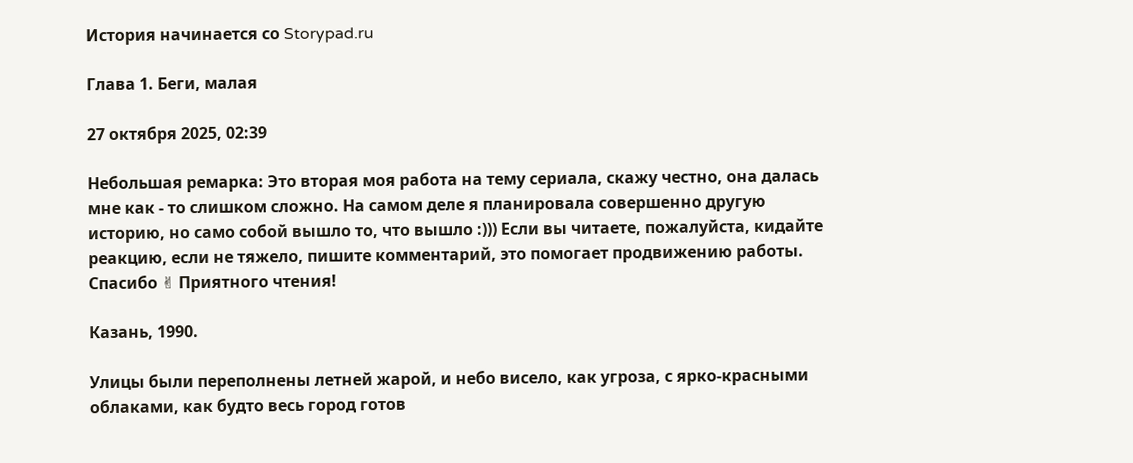История начинается со Storypad.ru

Глава 1. Беги, малая

27 октября 2025, 02:39

Небольшая ремарка: Это вторая моя работа на тему сериала, скажу честно, она далась мне как - то слишком сложно. На самом деле я планировала совершенно другую историю, но само собой вышло то, что вышло :))) Если вы читаете, пожалуйста, кидайте реакцию, если не тяжело, пишите комментарий, это помогает продвижению работы. Спасибо ✌ Приятного чтения!

Казань, 1990.

Улицы были переполнены летней жарой, и небо висело, как угроза, с ярко-красными облаками, как будто весь город готов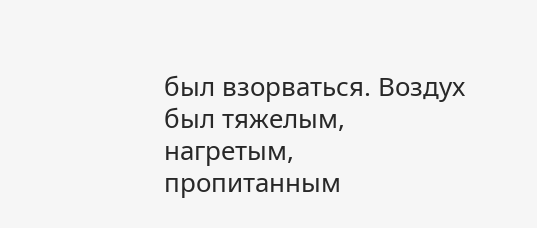был взорваться. Воздух был тяжелым, нагретым, пропитанным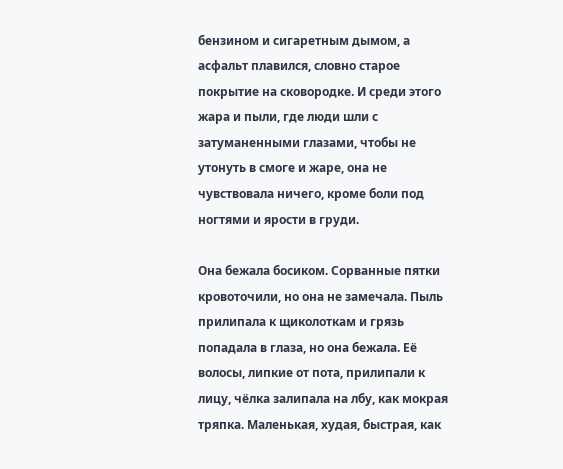бензином и сигаретным дымом, а асфальт плавился, словно старое покрытие на сковородке. И среди этого жара и пыли, где люди шли с затуманенными глазами, чтобы не утонуть в смоге и жаре, она не чувствовала ничего, кроме боли под ногтями и ярости в груди.

Она бежала босиком. Сорванные пятки кровоточили, но она не замечала. Пыль прилипала к щиколоткам и грязь попадала в глаза, но она бежала. Её волосы, липкие от пота, прилипали к лицу, чёлка залипала на лбу, как мокрая тряпка. Маленькая, худая, быстрая, как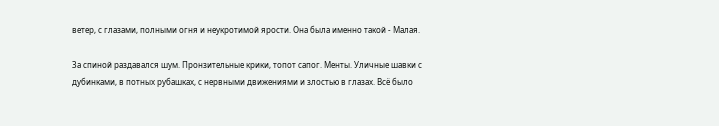ветер, с глазами, полными огня и неукротимой ярости. Она была именно такой - Малая.

За спиной раздавался шум. Пронзительные крики, топот сапог. Менты. Уличные шавки с дубинками, в потных рубашках, с нервными движениями и злостью в глазах. Всё было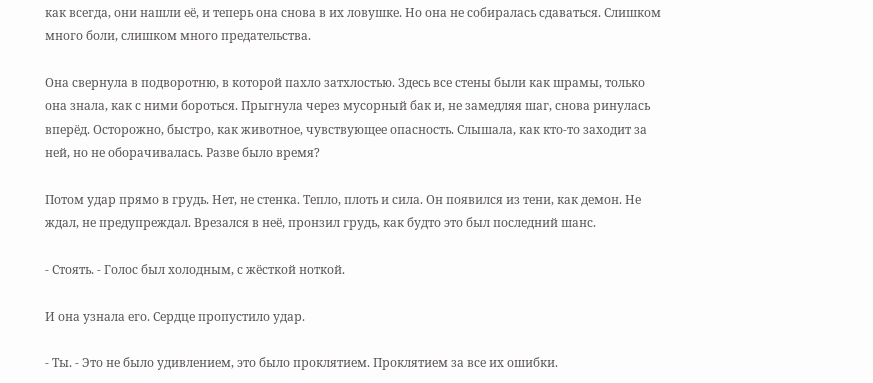как всегда, они нашли её, и теперь она снова в их ловушке. Но она не собиралась сдаваться. Слишком много боли, слишком много предательства.

Она свернула в подворотню, в которой пахло затхлостью. Здесь все стены были как шрамы, только она знала, как с ними бороться. Прыгнула через мусорный бак и, не замедляя шаг, снова ринулась вперёд. Осторожно, быстро, как животное, чувствующее опасность. Слышала, как кто-то заходит за ней, но не оборачивалась. Разве было время?

Потом удар прямо в грудь. Нет, не стенка. Тепло, плоть и сила. Он появился из тени, как демон. Не ждал, не предупреждал. Врезался в неё, пронзил грудь, как будто это был последний шанс.

- Стоять. - Голос был холодным, с жёсткой ноткой.

И она узнала его. Сердце пропустило удар.

- Ты. - Это не было удивлением, это было проклятием. Проклятием за все их ошибки.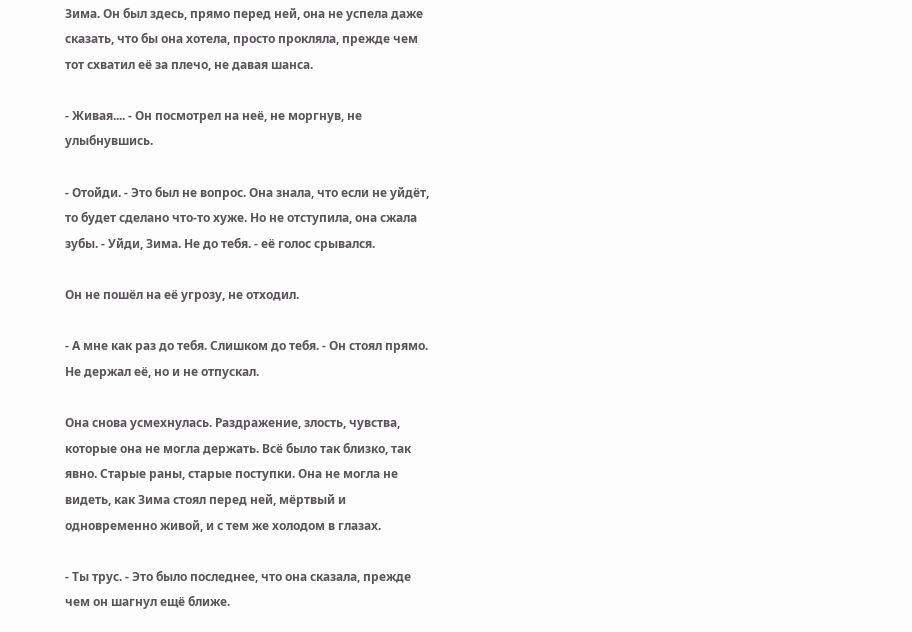Зима. Он был здесь, прямо перед ней, она не успела даже сказать, что бы она хотела, просто прокляла, прежде чем тот схватил её за плечо, не давая шанса.

- Живая.... - Он посмотрел на неё, не моргнув, не улыбнувшись.

- Отойди. - Это был не вопрос. Она знала, что если не уйдёт, то будет сделано что-то хуже. Но не отступила, она сжала зубы. - Уйди, Зима. Не до тебя. - её голос срывался.

Он не пошёл на её угрозу, не отходил.

- А мне как раз до тебя. Слишком до тебя. - Он стоял прямо. Не держал её, но и не отпускал.

Она снова усмехнулась. Раздражение, злость, чувства, которые она не могла держать. Всё было так близко, так явно. Старые раны, старые поступки. Она не могла не видеть, как Зима стоял перед ней, мёртвый и одновременно живой, и с тем же холодом в глазах.

- Ты трус. - Это было последнее, что она сказала, прежде чем он шагнул ещё ближе.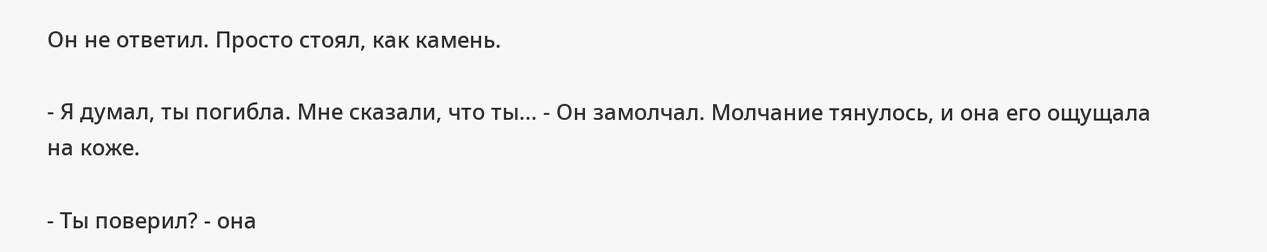Он не ответил. Просто стоял, как камень.

- Я думал, ты погибла. Мне сказали, что ты... - Он замолчал. Молчание тянулось, и она его ощущала на коже.

- Ты поверил? - она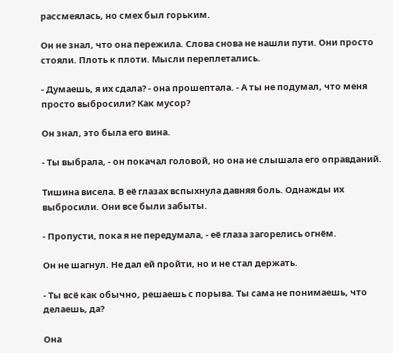рассмеялась, но смех был горьким.

Он не знал, что она пережила. Слова снова не нашли пути. Они просто стояли. Плоть к плоти. Мысли переплетались.

- Думаешь, я их сдала? - она прошептала. - А ты не подумал, что меня просто выбросили? Как мусор?

Он знал, это была его вина.

- Ты выбрала, - он покачал головой, но она не слышала его оправданий.

Тишина висела. В её глазах вспыхнула давняя боль. Однажды их выбросили. Они все были забыты.

- Пропусти, пока я не передумала, - её глаза загорелись огнём.

Он не шагнул. Не дал ей пройти, но и не стал держать.

- Ты всё как обычно, решаешь с порыва. Ты сама не понимаешь, что делаешь, да?

Она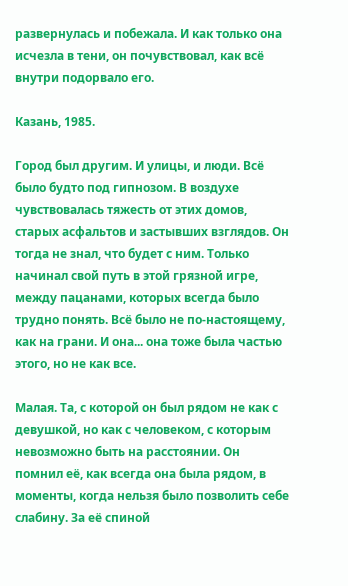развернулась и побежала. И как только она исчезла в тени, он почувствовал, как всё внутри подорвало его.

Казань, 1985.

Город был другим. И улицы, и люди. Всё было будто под гипнозом. В воздухе чувствовалась тяжесть от этих домов, старых асфальтов и застывших взглядов. Он тогда не знал, что будет с ним. Только начинал свой путь в этой грязной игре, между пацанами, которых всегда было трудно понять. Всё было не по-настоящему, как на грани. И она... она тоже была частью этого, но не как все.

Малая. Та, с которой он был рядом не как с девушкой, но как с человеком, с которым невозможно быть на расстоянии. Он помнил её, как всегда она была рядом, в моменты, когда нельзя было позволить себе слабину. За её спиной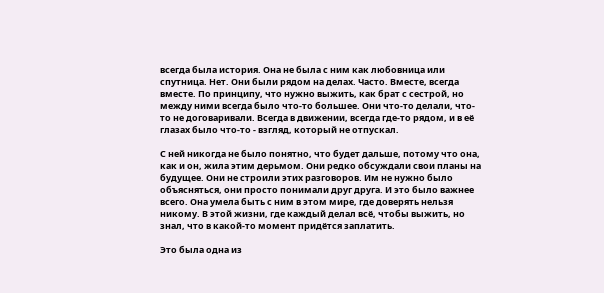всегда была история. Она не была с ним как любовница или спутница. Нет. Они были рядом на делах. Часто. Вместе, всегда вместе. По принципу, что нужно выжить, как брат с сестрой, но между ними всегда было что-то большее. Они что-то делали, что-то не договаривали. Всегда в движении, всегда где-то рядом, и в её глазах было что-то - взгляд, который не отпускал.

С ней никогда не было понятно, что будет дальше, потому что она, как и он, жила этим дерьмом. Они редко обсуждали свои планы на будущее. Они не строили этих разговоров. Им не нужно было объясняться, они просто понимали друг друга. И это было важнее всего. Она умела быть с ним в этом мире, где доверять нельзя никому. В этой жизни, где каждый делал всё, чтобы выжить, но знал, что в какой-то момент придётся заплатить.

Это была одна из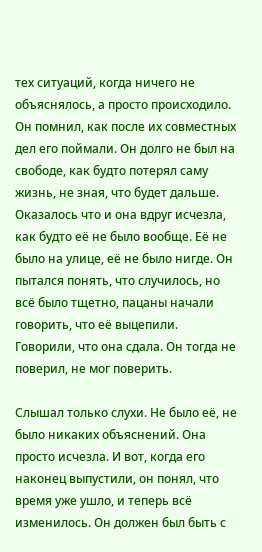тех ситуаций, когда ничего не объяснялось, а просто происходило. Он помнил, как после их совместных дел его поймали. Он долго не был на свободе, как будто потерял саму жизнь, не зная, что будет дальше. Оказалось что и она вдруг исчезла, как будто её не было вообще. Её не было на улице, её не было нигде. Он пытался понять, что случилось, но всё было тщетно, пацаны начали говорить, что её выцепили. Говорили, что она сдала. Он тогда не поверил, не мог поверить.

Слышал только слухи. Не было её, не было никаких объяснений. Она просто исчезла. И вот, когда его наконец выпустили, он понял, что время уже ушло, и теперь всё изменилось. Он должен был быть с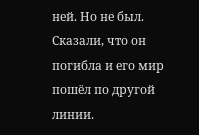ней. Но не был. Сказали, что он погибла и его мир пошёл по другой линии.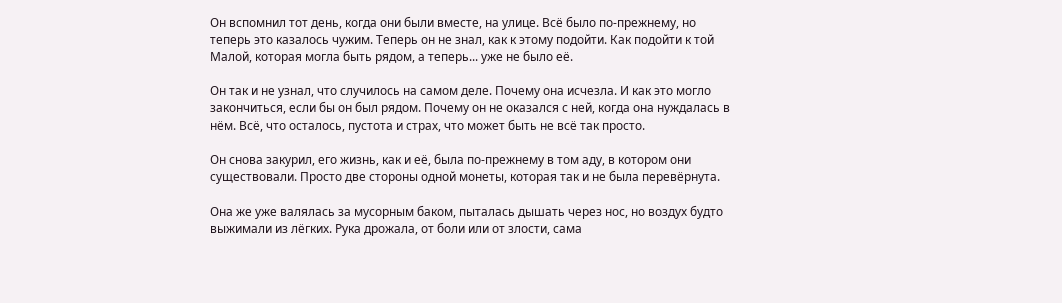Он вспомнил тот день, когда они были вместе, на улице. Всё было по-прежнему, но теперь это казалось чужим. Теперь он не знал, как к этому подойти. Как подойти к той Малой, которая могла быть рядом, а теперь... уже не было её.

Он так и не узнал, что случилось на самом деле. Почему она исчезла. И как это могло закончиться, если бы он был рядом. Почему он не оказался с ней, когда она нуждалась в нём. Всё, что осталось, пустота и страх, что может быть не всё так просто.

Он снова закурил, его жизнь, как и её, была по-прежнему в том аду, в котором они существовали. Просто две стороны одной монеты, которая так и не была перевёрнута.

Она же уже валялась за мусорным баком, пыталась дышать через нос, но воздух будто выжимали из лёгких. Рука дрожала, от боли или от злости, сама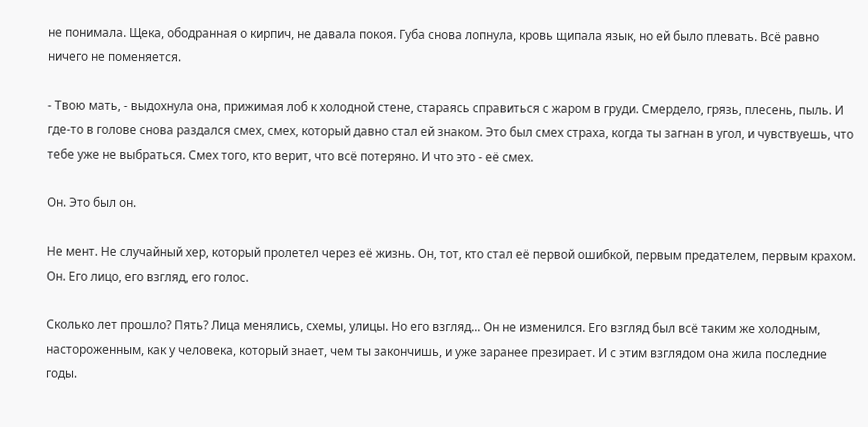не понимала. Щека, ободранная о кирпич, не давала покоя. Губа снова лопнула, кровь щипала язык, но ей было плевать. Всё равно ничего не поменяется.

- Твою мать, - выдохнула она, прижимая лоб к холодной стене, стараясь справиться с жаром в груди. Смердело, грязь, плесень, пыль. И где-то в голове снова раздался смех, смех, который давно стал ей знаком. Это был смех страха, когда ты загнан в угол, и чувствуешь, что тебе уже не выбраться. Смех того, кто верит, что всё потеряно. И что это - её смех.

Он. Это был он.

Не мент. Не случайный хер, который пролетел через её жизнь. Он, тот, кто стал её первой ошибкой, первым предателем, первым крахом. Он. Его лицо, его взгляд, его голос.

Сколько лет прошло? Пять? Лица менялись, схемы, улицы. Но его взгляд... Он не изменился. Его взгляд был всё таким же холодным, настороженным, как у человека, который знает, чем ты закончишь, и уже заранее презирает. И с этим взглядом она жила последние годы.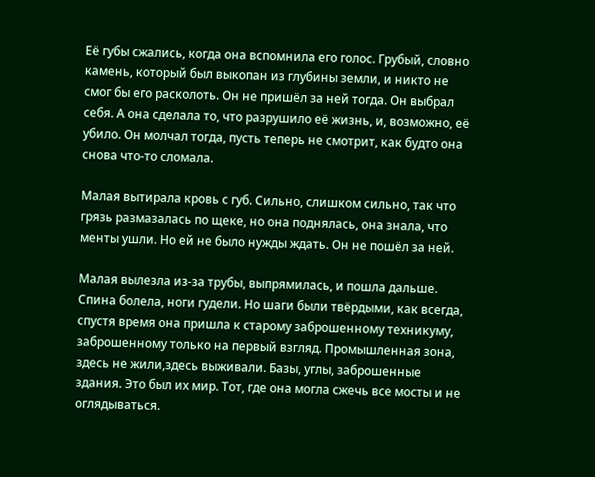Её губы сжались, когда она вспомнила его голос. Грубый, словно камень, который был выкопан из глубины земли, и никто не смог бы его расколоть. Он не пришёл за ней тогда. Он выбрал себя. А она сделала то, что разрушило её жизнь, и, возможно, её убило. Он молчал тогда, пусть теперь не смотрит, как будто она снова что-то сломала.

Малая вытирала кровь с губ. Сильно, слишком сильно, так что грязь размазалась по щеке, но она поднялась, она знала, что менты ушли. Но ей не было нужды ждать. Он не пошёл за ней.

Малая вылезла из-за трубы, выпрямилась, и пошла дальше. Спина болела, ноги гудели. Но шаги были твёрдыми, как всегда, спустя время она пришла к старому заброшенному техникуму, заброшенному только на первый взгляд. Промышленная зона, здесь не жили,здесь выживали. Базы, углы, заброшенные здания. Это был их мир. Тот, где она могла сжечь все мосты и не оглядываться.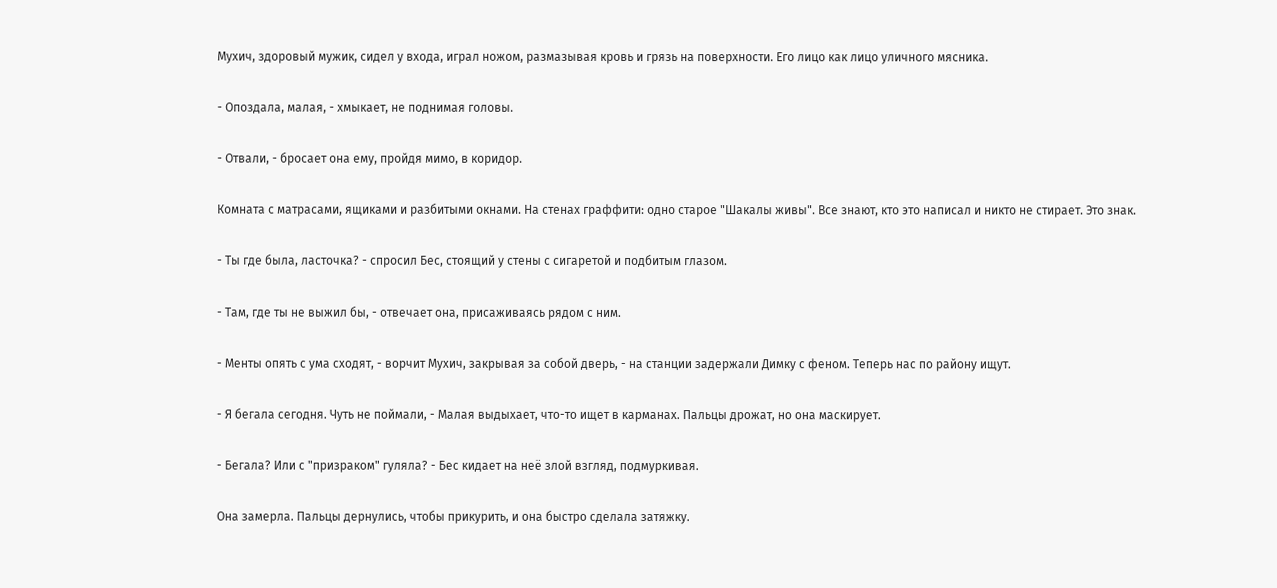Мухич, здоровый мужик, сидел у входа, играл ножом, размазывая кровь и грязь на поверхности. Его лицо как лицо уличного мясника.

- Опоздала, малая, - хмыкает, не поднимая головы.

- Отвали, - бросает она ему, пройдя мимо, в коридор.

Комната с матрасами, ящиками и разбитыми окнами. На стенах граффити: одно старое "Шакалы живы". Все знают, кто это написал и никто не стирает. Это знак.

- Ты где была, ласточка? - спросил Бес, стоящий у стены с сигаретой и подбитым глазом.

- Там, где ты не выжил бы, - отвечает она, присаживаясь рядом с ним.

- Менты опять с ума сходят, - ворчит Мухич, закрывая за собой дверь, - на станции задержали Димку с феном. Теперь нас по району ищут.

- Я бегала сегодня. Чуть не поймали, - Малая выдыхает, что-то ищет в карманах. Пальцы дрожат, но она маскирует.

- Бегала? Или с "призраком" гуляла? - Бес кидает на неё злой взгляд, подмуркивая.

Она замерла. Пальцы дернулись, чтобы прикурить, и она быстро сделала затяжку.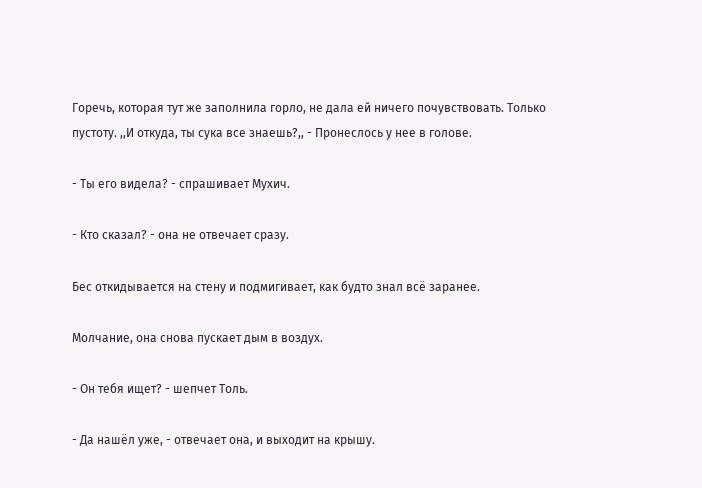Горечь, которая тут же заполнила горло, не дала ей ничего почувствовать. Только пустоту. ,,И откуда, ты сука все знаешь?,, - Пронеслось у нее в голове.

- Ты его видела? - спрашивает Мухич.

- Кто сказал? - она не отвечает сразу.

Бес откидывается на стену и подмигивает, как будто знал всё заранее.

Молчание, она снова пускает дым в воздух.

- Он тебя ищет? - шепчет Толь.

- Да нашёл уже, - отвечает она, и выходит на крышу.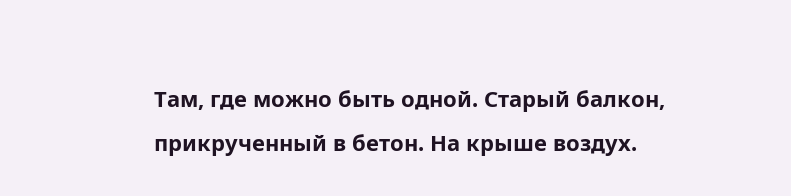Там, где можно быть одной. Старый балкон, прикрученный в бетон. На крыше воздух.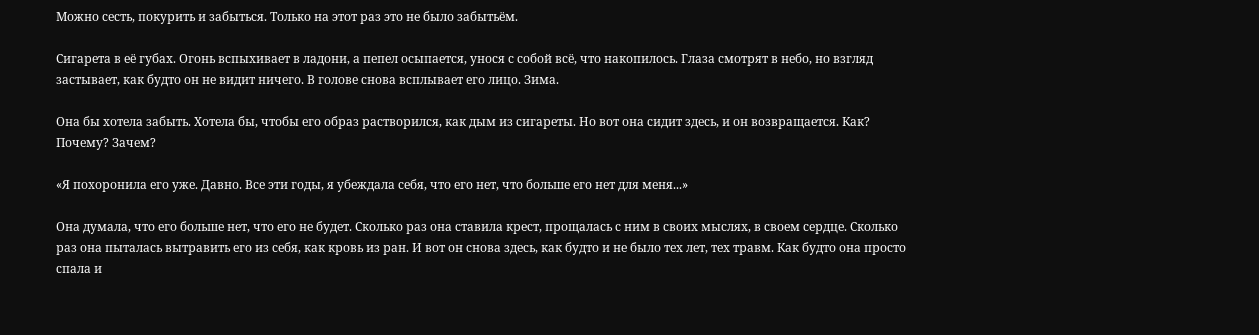Можно сесть, покурить и забыться. Только на этот раз это не было забытьём.

Сигарета в её губах. Огонь вспыхивает в ладони, а пепел осыпается, унося с собой всё, что накопилось. Глаза смотрят в небо, но взгляд застывает, как будто он не видит ничего. В голове снова всплывает его лицо. Зима.

Она бы хотела забыть. Хотела бы, чтобы его образ растворился, как дым из сигареты. Но вот она сидит здесь, и он возвращается. Как? Почему? Зачем?

«Я похоронила его уже. Давно. Все эти годы, я убеждала себя, что его нет, что больше его нет для меня...»

Она думала, что его больше нет, что его не будет. Сколько раз она ставила крест, прощалась с ним в своих мыслях, в своем сердце. Сколько раз она пыталась вытравить его из себя, как кровь из ран. И вот он снова здесь, как будто и не было тех лет, тех травм. Как будто она просто спала и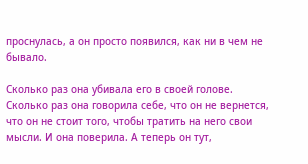проснулась, а он просто появился, как ни в чем не бывало.

Сколько раз она убивала его в своей голове. Сколько раз она говорила себе, что он не вернется, что он не стоит того, чтобы тратить на него свои мысли. И она поверила. А теперь он тут,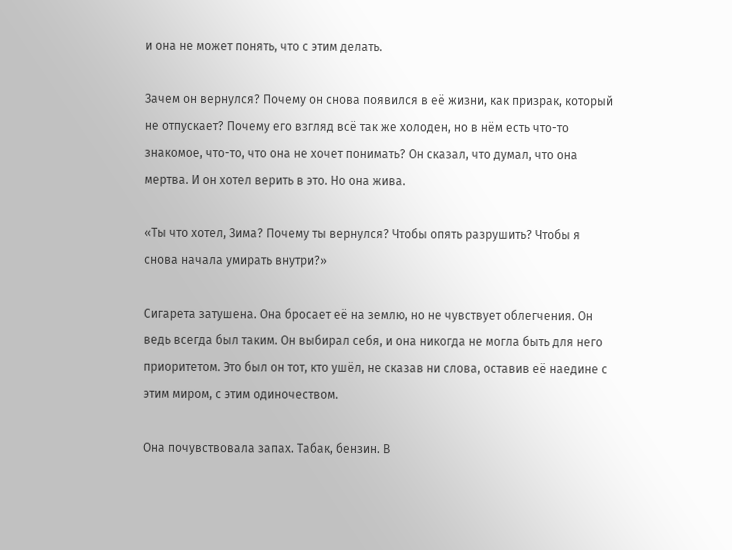и она не может понять, что с этим делать.

Зачем он вернулся? Почему он снова появился в её жизни, как призрак, который не отпускает? Почему его взгляд всё так же холоден, но в нём есть что-то знакомое, что-то, что она не хочет понимать? Он сказал, что думал, что она мертва. И он хотел верить в это. Но она жива.

«Ты что хотел, Зима? Почему ты вернулся? Чтобы опять разрушить? Чтобы я снова начала умирать внутри?»

Сигарета затушена. Она бросает её на землю, но не чувствует облегчения. Он ведь всегда был таким. Он выбирал себя, и она никогда не могла быть для него приоритетом. Это был он тот, кто ушёл, не сказав ни слова, оставив её наедине с этим миром, с этим одиночеством.

Она почувствовала запах. Табак, бензин. В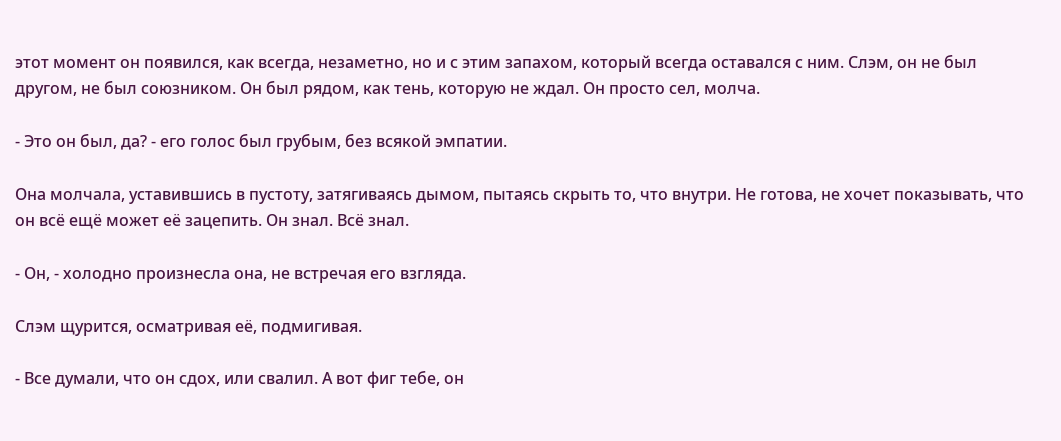этот момент он появился, как всегда, незаметно, но и с этим запахом, который всегда оставался с ним. Слэм, он не был другом, не был союзником. Он был рядом, как тень, которую не ждал. Он просто сел, молча.

- Это он был, да? - его голос был грубым, без всякой эмпатии.

Она молчала, уставившись в пустоту, затягиваясь дымом, пытаясь скрыть то, что внутри. Не готова, не хочет показывать, что он всё ещё может её зацепить. Он знал. Всё знал.

- Он, - холодно произнесла она, не встречая его взгляда.

Слэм щурится, осматривая её, подмигивая.

- Все думали, что он сдох, или свалил. А вот фиг тебе, он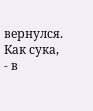вернулся. Как сука, - в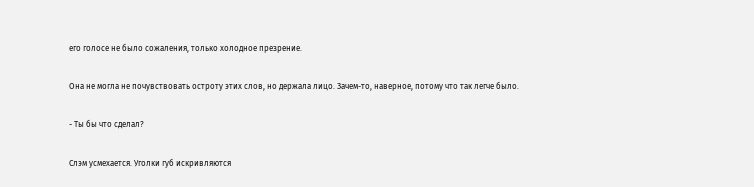его голосе не было сожаления, только холодное презрение.

Она не могла не почувствовать остроту этих слов, но держала лицо. Зачем-то, наверное, потому что так легче было.

- Ты бы что сделал?

Слэм усмехается. Уголки губ искривляются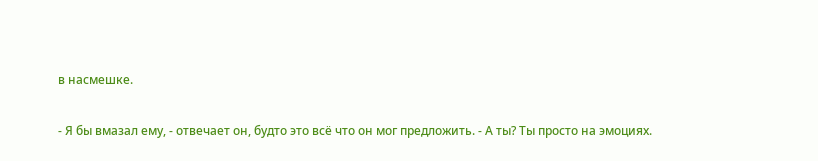в насмешке.

- Я бы вмазал ему, - отвечает он, будто это всё что он мог предложить. - А ты? Ты просто на эмоциях.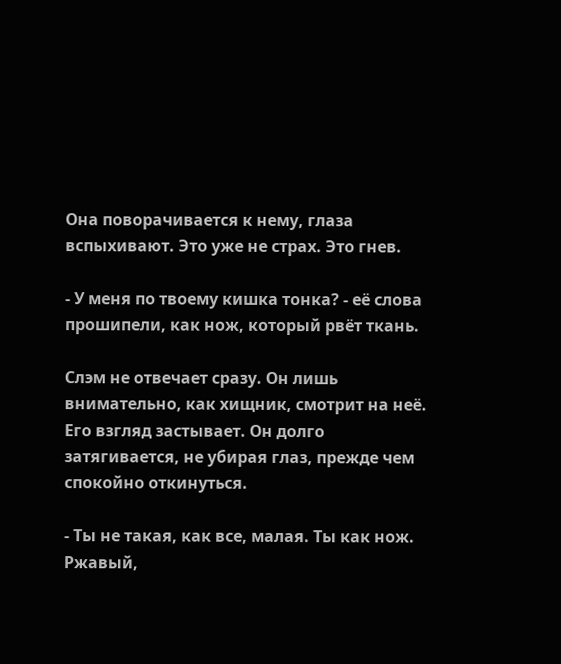Она поворачивается к нему, глаза вспыхивают. Это уже не страх. Это гнев.

- У меня по твоему кишка тонка? - её слова прошипели, как нож, который рвёт ткань.

Слэм не отвечает сразу. Он лишь внимательно, как хищник, смотрит на неё. Его взгляд застывает. Он долго затягивается, не убирая глаз, прежде чем спокойно откинуться.

- Ты не такая, как все, малая. Ты как нож. Ржавый,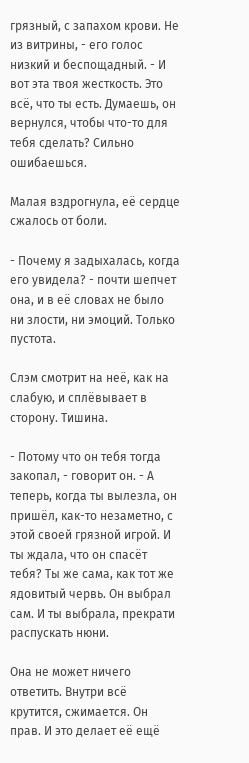грязный, с запахом крови. Не из витрины, - его голос низкий и беспощадный. - И вот эта твоя жесткость. Это всё, что ты есть. Думаешь, он вернулся, чтобы что-то для тебя сделать? Сильно ошибаешься.

Малая вздрогнула, её сердце сжалось от боли.

- Почему я задыхалась, когда его увидела? - почти шепчет она, и в её словах не было ни злости, ни эмоций. Только пустота.

Слэм смотрит на неё, как на слабую, и сплёвывает в сторону. Тишина.

- Потому что он тебя тогда закопал, - говорит он. - А теперь, когда ты вылезла, он пришёл, как-то незаметно, с этой своей грязной игрой. И ты ждала, что он спасёт тебя? Ты же сама, как тот же ядовитый червь. Он выбрал сам. И ты выбрала, прекрати распускать нюни.

Она не может ничего ответить. Внутри всё крутится, сжимается. Он прав. И это делает её ещё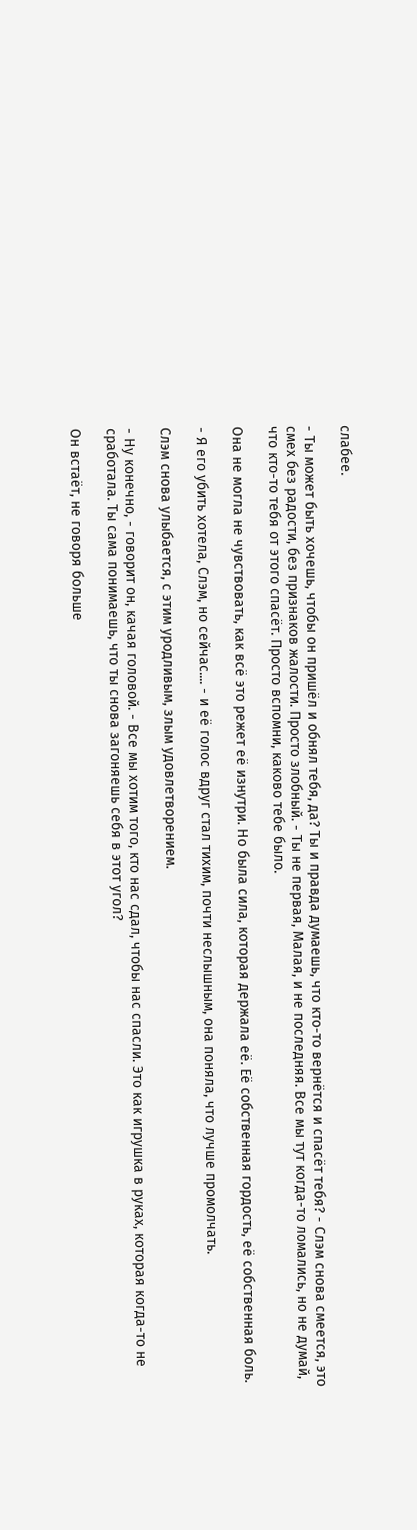слабее.

- Ты может быть хочешь, чтобы он пришёл и обнял тебя, да? Ты и правда думаешь, что кто-то вернётся и спасёт тебя? - Слэм снова смеется, это смех без радости, без признаков жалости. Просто злобный. - Ты не первая, Малая, и не последняя. Все мы тут когда-то ломались, но не думай, что кто-то тебя от этого спасёт. Просто вспомни, каково тебе было.

Она не могла не чувствовать, как всё это режет её изнутри. Но была сила, которая держала её. Её собственная гордость, её собственная боль.

- Я его убить хотела, Слэм, но сейчас.... - и её голос вдруг стал тихим, почти неслышным, она поняла, что лучше промолчать.

Слэм снова улыбается, с этим уродливым, злым удовлетворением.

- Ну конечно, - говорит он, качая головой. - Все мы хотим того, кто нас сдал, чтобы нас спасли. Это как игрушка в руках, которая когда-то не сработала. Ты сама понимаешь, что ты снова загоняешь себя в этот угол?

Он встаёт, не говоря больше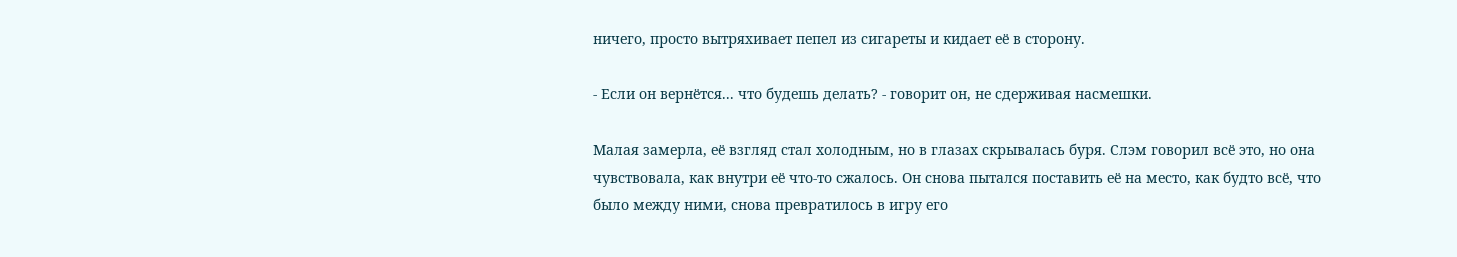ничего, просто вытряхивает пепел из сигареты и кидает её в сторону.

- Если он вернётся... что будешь делать? - говорит он, не сдерживая насмешки.

Малая замерла, её взгляд стал холодным, но в глазах скрывалась буря. Слэм говорил всё это, но она чувствовала, как внутри её что-то сжалось. Он снова пытался поставить её на место, как будто всё, что было между ними, снова превратилось в игру его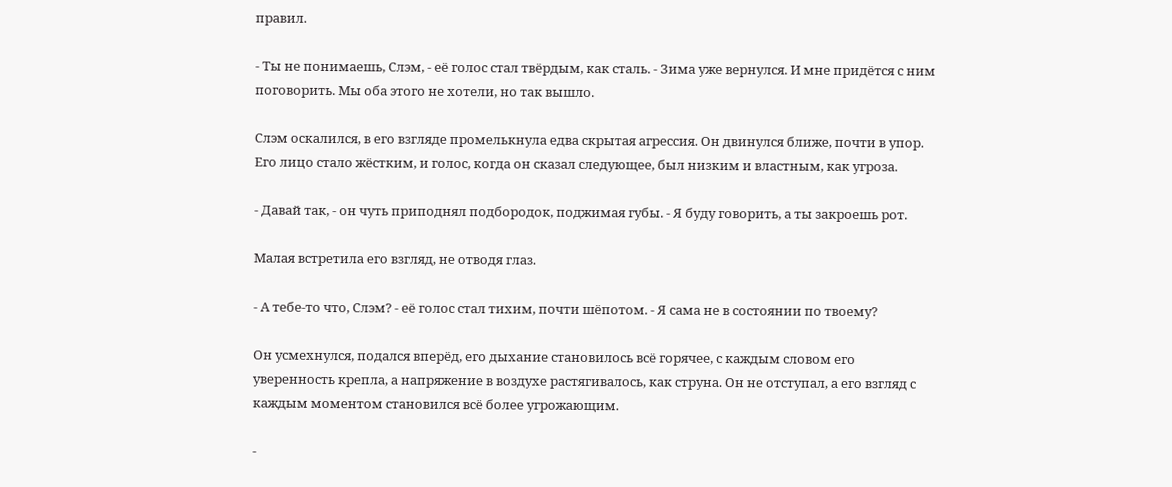правил.

- Ты не понимаешь, Слэм, - её голос стал твёрдым, как сталь. - Зима уже вернулся. И мне придётся с ним поговорить. Мы оба этого не хотели, но так вышло.

Слэм оскалился, в его взгляде промелькнула едва скрытая агрессия. Он двинулся ближе, почти в упор. Его лицо стало жёстким, и голос, когда он сказал следующее, был низким и властным, как угроза.

- Давай так, - он чуть приподнял подбородок, поджимая губы. - Я буду говорить, а ты закроешь рот.

Малая встретила его взгляд, не отводя глаз.

- А тебе-то что, Слэм? - её голос стал тихим, почти шёпотом. - Я сама не в состоянии по твоему?

Он усмехнулся, подался вперёд, его дыхание становилось всё горячее, с каждым словом его уверенность крепла, а напряжение в воздухе растягивалось, как струна. Он не отступал, а его взгляд с каждым моментом становился всё более угрожающим.

-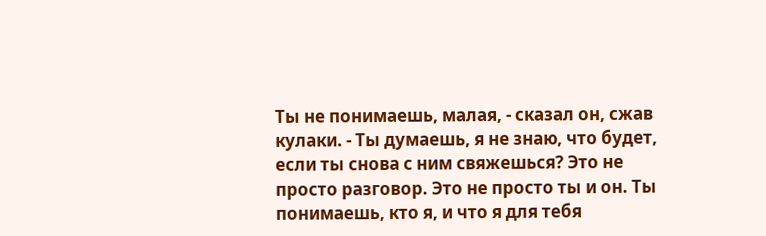Ты не понимаешь, малая, - сказал он, сжав кулаки. - Ты думаешь, я не знаю, что будет, если ты снова с ним свяжешься? Это не просто разговор. Это не просто ты и он. Ты понимаешь, кто я, и что я для тебя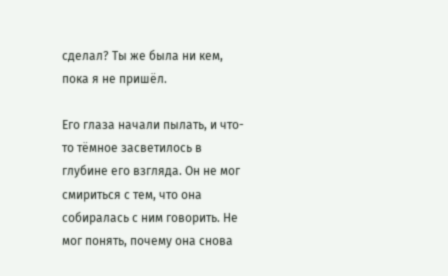сделал? Ты же была ни кем, пока я не пришёл.

Его глаза начали пылать, и что-то тёмное засветилось в глубине его взгляда. Он не мог смириться с тем, что она собиралась с ним говорить. Не мог понять, почему она снова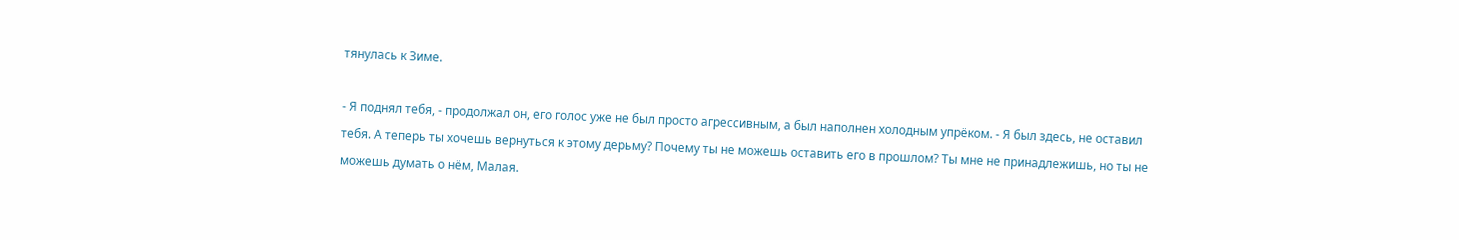тянулась к Зиме.

- Я поднял тебя, - продолжал он, его голос уже не был просто агрессивным, а был наполнен холодным упрёком. - Я был здесь, не оставил тебя. А теперь ты хочешь вернуться к этому дерьму? Почему ты не можешь оставить его в прошлом? Ты мне не принадлежишь, но ты не можешь думать о нём, Малая.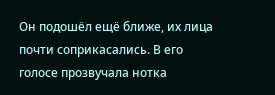Он подошёл ещё ближе, их лица почти соприкасались. В его голосе прозвучала нотка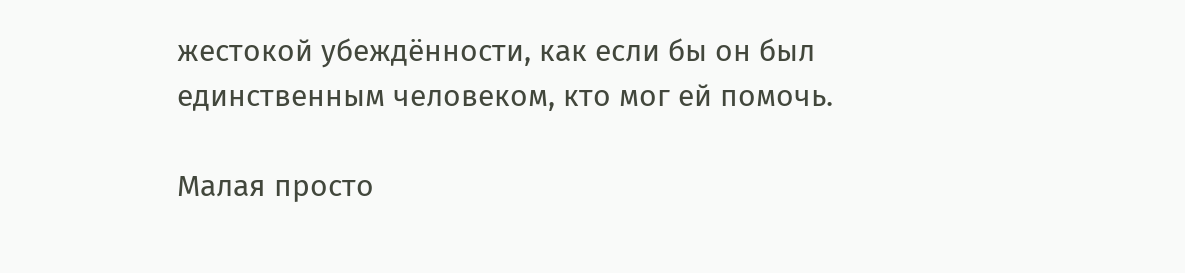жестокой убеждённости, как если бы он был единственным человеком, кто мог ей помочь.

Малая просто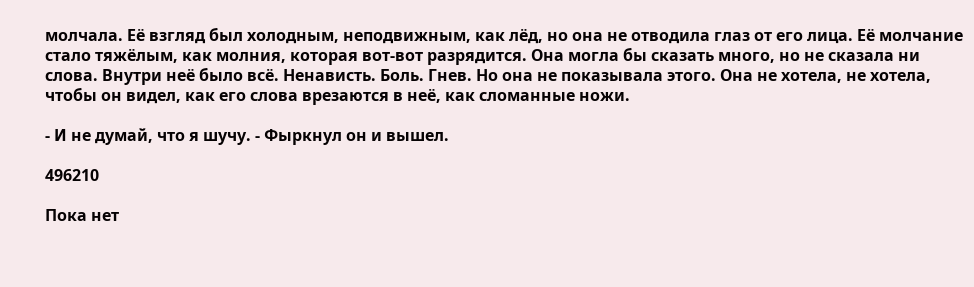молчала. Её взгляд был холодным, неподвижным, как лёд, но она не отводила глаз от его лица. Её молчание стало тяжёлым, как молния, которая вот-вот разрядится. Она могла бы сказать много, но не сказала ни слова. Внутри неё было всё. Ненависть. Боль. Гнев. Но она не показывала этого. Она не хотела, не хотела, чтобы он видел, как его слова врезаются в неё, как сломанные ножи.

- И не думай, что я шучу. - Фыркнул он и вышел.

496210

Пока нет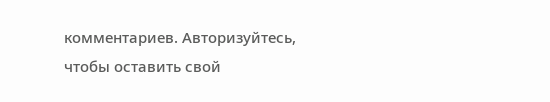комментариев. Авторизуйтесь, чтобы оставить свой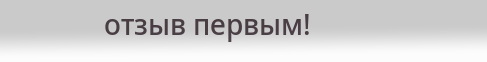отзыв первым!